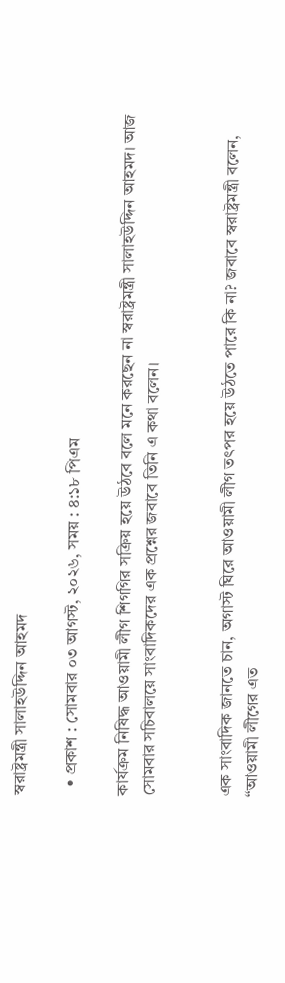স্বরাষ্ট্রমন্ত্রী সালাহউদ্দিন আহমদ

  • প্রকাশ : সোমবার ০৩ আগস্ট, ২০২৬, সময় : ৪:১৮ পিএম

কার্যক্রম নিষিদ্ধ আওয়ামী লীগ শিগগির সক্রিয় হয়ে উঠবে বলে মনে করছেন না স্বরাষ্ট্রমন্ত্রী সালাহউদ্দিন আহমদ। আজ সোমবার সচিবালয়ে সাংবাদিকদের এক প্রশ্নের জবাবে তিনি এ কথা বলেন।


এক সাংবাদিক জানতে চান, অগাস্ট ঘিরে আওয়ামী লীগ তৎপর হয়ে উঠতে পারে কি না? জবাবে স্বরাষ্ট্রমন্ত্রী বলেন, “আওয়ামী লীগের এত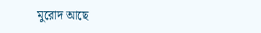মুরোদ আছে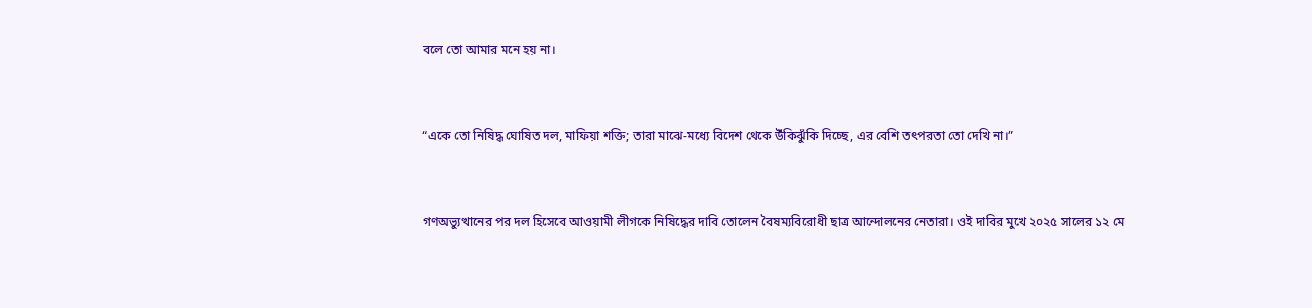বলে তো আমার মনে হয় না।


“একে তো নিষিদ্ধ ঘোষিত দল, মাফিয়া শক্তি; তারা মাঝে-মধ্যে বিদেশ থেকে উঁকিঝুঁকি দিচ্ছে, এর বেশি তৎপরতা তো দেখি না।”


গণঅভ্যুত্থানের পর দল হিসেবে আওয়ামী লীগকে নিষিদ্ধের দাবি তোলেন বৈষম্যবিরোধী ছাত্র আন্দোলনের নেতারা। ওই দাবির মুখে ২০২৫ সালের ১২ মে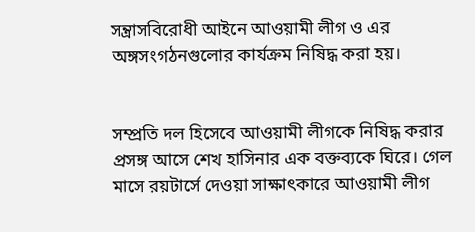সন্ত্রাসবিরোধী আইনে আওয়ামী লীগ ও এর অঙ্গসংগঠনগুলোর কার্যক্রম নিষিদ্ধ করা হয়।


সম্প্রতি দল হিসেবে আওয়ামী লীগকে নিষিদ্ধ করার প্রসঙ্গ আসে শেখ হাসিনার এক বক্তব্যকে ঘিরে। গেল মাসে রয়টার্সে দেওয়া সাক্ষাৎকারে আওয়ামী লীগ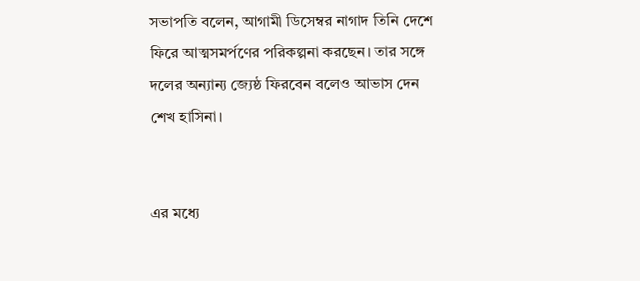সভাপতি বলেন, আগামী ডিসেম্বর নাগাদ তিনি দেশে ফিরে আত্মসমর্পণের পরিকল্পনা করছেন। তার সঙ্গে দলের অন্যান্য জ্যেষ্ঠ ফিরবেন বলেও আভাস দেন শেখ হাসিনা।


এর মধ্যে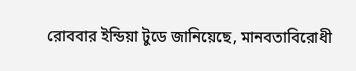রোববার ইন্ডিয়া টুডে জানিয়েছে, মানবতাবিরোধী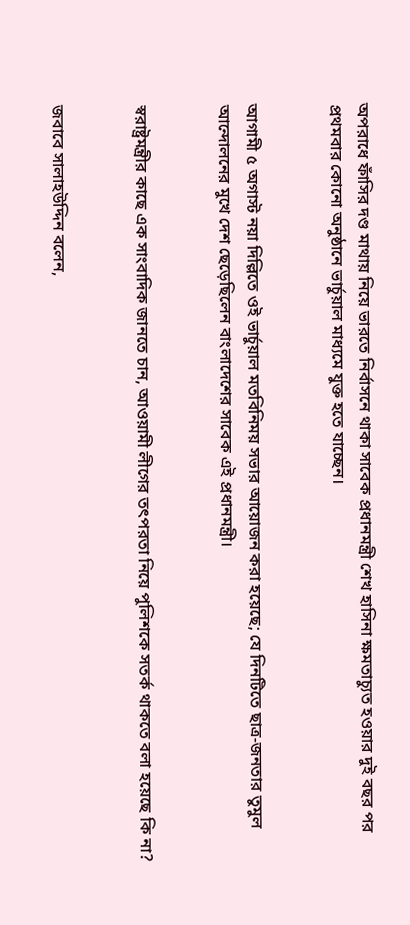অপরাধে ফাঁসির দণ্ড মাথায় নিয়ে ভারতে নির্বাসনে থাকা সাবেক প্রধানমন্ত্রী শেখ হাসিনা ক্ষমতাচ্যুত হওয়ার দুই বছর পর প্রথমবার কোনো অনুষ্ঠানে ভার্চুয়াল মাধ্যমে যুক্ত হতে যাচ্ছেন।


আগামী ৫ অগাস্ট নয়া দিল্লিতে ওই ভার্চুয়াল মতবিনিময় সভার আয়োজন করা হয়েছে; যে দিনটিতে ছাত্র-জনতার তুমুল আন্দোলনের মুখে দেশ ছেড়েছিলেন বাংলাদেশের সাবেক এই প্রধানমন্ত্রী।


স্বরাষ্ট্রমন্ত্রীর কাছে এক সাংবাদিক জানতে চান, আওয়ামী লীগের তৎপরতা নিয়ে পুলিশকে সতর্ক থাকতে বলা হয়েছে কি না?


জবাবে সালাহউদ্দিন বলেন,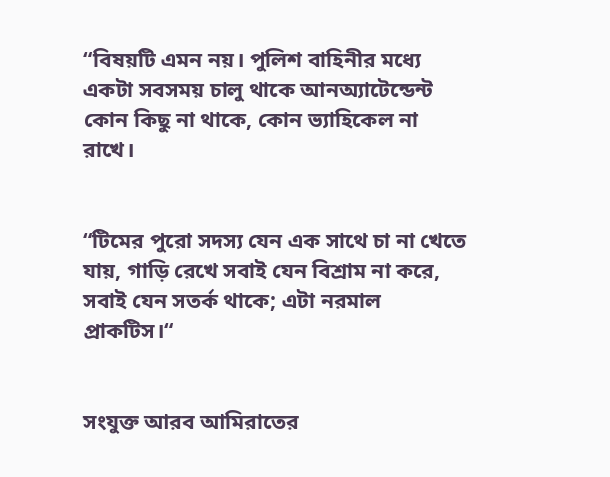“বিষয়টি এমন নয়। পুলিশ বাহিনীর মধ্যে একটা সবসময় চালু থাকে আনঅ্যাটেন্ডেন্ট কোন কিছু না থাকে, কোন ভ্যাহিকেল না রাখে।


“টিমের পুরো সদস্য যেন এক সাথে চা না খেতে যায়, গাড়ি রেখে সবাই যেন বিশ্রাম না করে, সবাই যেন সতর্ক থাকে; এটা নরমাল প্রাকটিস।“


সংযুক্ত আরব আমিরাতের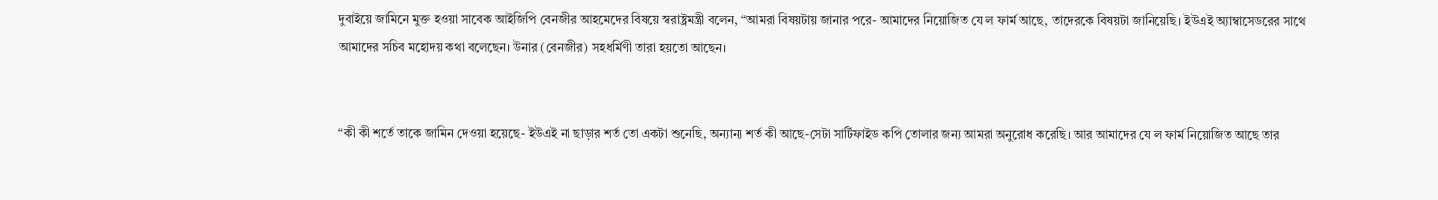দুবাইয়ে জামিনে মুক্ত হওয়া সাবেক আইজিপি বেনজীর আহমেদের বিষয়ে স্বরাষ্ট্রমন্ত্রী বলেন, “আমরা বিষয়টায় জানার পরে- আমাদের নিয়োজিত যে ল ফার্ম আছে, তাদেরকে বিষয়টা জানিয়েছি। ইউএই অ্যাম্বাসেডরের সাথে আমাদের সচিব মহোদয় কথা বলেছেন। উনার (বেনজীর) সহধর্মিণী তারা হয়তো আছেন।


“কী কী শর্তে তাকে জামিন দেওয়া হয়েছে- ইউএই না ছাড়ার শর্ত তো একটা শুনেছি, অন্যান্য শর্ত কী আছে-সেটা সার্টিফাইড কপি তোলার জন্য আমরা অনুরোধ করেছি। আর আমাদের যে ল ফার্ম নিয়োজিত আছে তার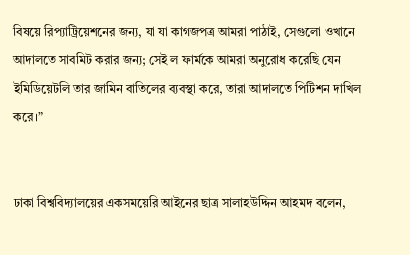বিষয়ে রিপ্যাট্রিয়েশনের জন্য, যা যা কাগজপত্র আমরা পাঠাই, সেগুলো ওখানে আদালতে সাবমিট করার জন্য; সেই ল ফার্মকে আমরা অনুরোধ করেছি যেন ইমিডিয়েটলি তার জামিন বাতিলের ব্যবস্থা করে, তারা আদালতে পিটিশন দাখিল করে।”


ঢাকা বিশ্ববিদ্যালয়ের একসময়েরি আইনের ছাত্র সালাহউদ্দিন আহমদ বলেন,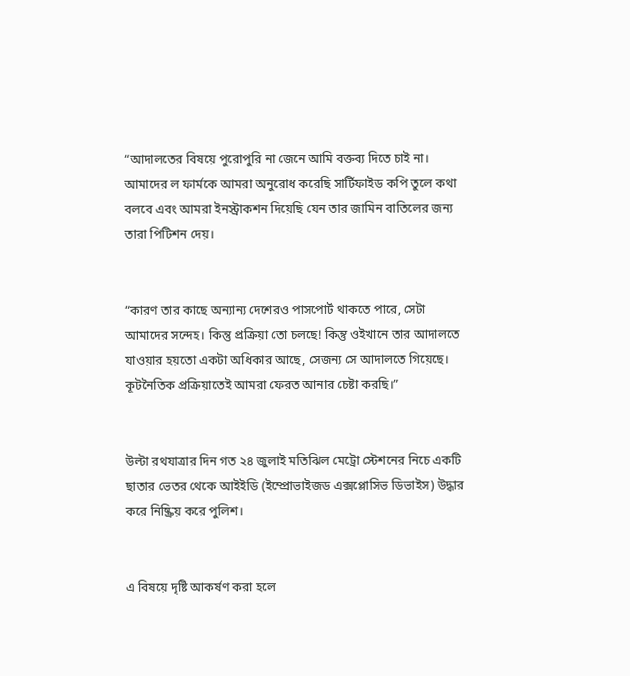“আদালতের বিষয়ে পুরোপুরি না জেনে আমি বক্তব্য দিতে চাই না। আমাদের ল ফার্মকে আমরা অনুরোধ করেছি সার্টিফাইড কপি তুলে কথা বলবে এবং আমরা ইনস্ট্রাকশন দিয়েছি যেন তার জামিন বাতিলের জন্য তারা পিটিশন দেয়।


“কারণ তার কাছে অন্যান্য দেশেরও পাসপোর্ট থাকতে পারে, সেটা আমাদের সন্দেহ। কিন্তু প্রক্রিয়া তো চলছে! কিন্তু ওইখানে তার আদালতে যাওয়ার হয়তো একটা অধিকার আছে, সেজন্য সে আদালতে গিয়েছে। কূটনৈতিক প্রক্রিয়াতেই আমরা ফেরত আনার চেষ্টা করছি।”


উল্টা রথযাত্রার দিন গত ২৪ জুলাই মতিঝিল মেট্রো স্টেশনের নিচে একটি ছাতার ভেতর থেকে আইইডি (ইম্প্রোভাইজড এক্সপ্লোসিভ ডিভাইস) উদ্ধার করে নিষ্ক্রিয় করে পুলিশ।


এ বিষয়ে দৃষ্টি আকর্ষণ করা হলে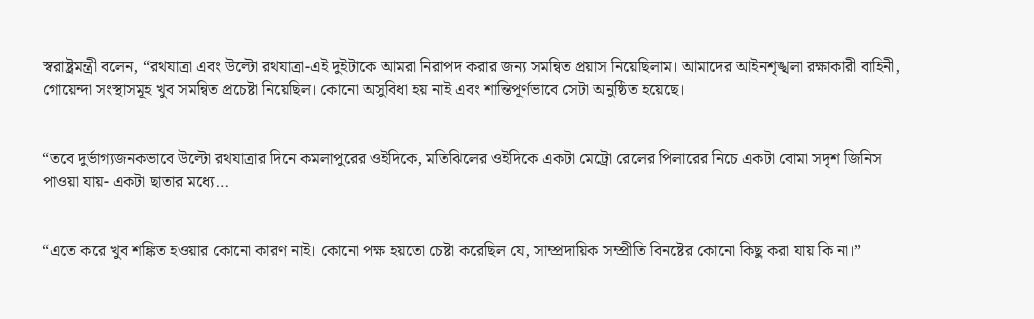স্বরাষ্ট্রমন্ত্রী বলেন, “রথযাত্রা এবং উল্টো রথযাত্রা-এই দুইটাকে আমরা নিরাপদ করার জন্য সমন্বিত প্রয়াস নিয়েছিলাম। আমাদের আইনশৃঙ্খলা রক্ষাকারী বাহিনী, গোয়েন্দা সংস্থাসমূহ খুব সমন্বিত প্রচেষ্টা নিয়েছিল। কোনো অসুবিধা হয় নাই এবং শান্তিপূর্ণভাবে সেটা অনুষ্ঠিত হয়েছে।


“তবে দুর্ভাগ্যজনকভাবে উল্টো রথযাত্রার দিনে কমলাপুরের ওইদিকে, মতিঝিলের ওইদিকে একটা মেট্রো রেলের পিলারের নিচে একটা বোমা সদৃশ জিনিস পাওয়া যায়- একটা ছাতার মধ্যে…


“এতে করে খুব শঙ্কিত হওয়ার কোনো কারণ নাই। কোনো পক্ষ হয়তো চেষ্টা করেছিল যে, সাম্প্রদায়িক সম্প্রীতি বিনষ্টের কোনো কিছু করা যায় কি না।”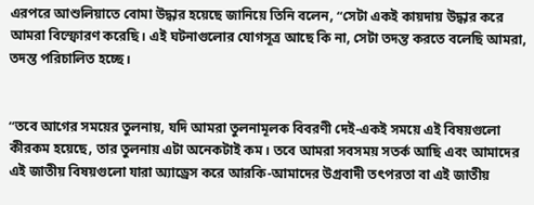এরপরে আশুলিয়াতে বোমা উদ্ধার হয়েছে জানিয়ে তিনি বলেন, “সেটা একই কায়দায় উদ্ধার করে আমরা বিস্ফোরণ করেছি। এই ঘটনাগুলোর যোগসূত্র আছে কি না, সেটা তদন্ত করতে বলেছি আমরা, তদন্ত পরিচালিত হচ্ছে।


“তবে আগের সময়ের তুলনায়, যদি আমরা তুলনামূলক বিবরণী দেই-একই সময়ে এই বিষয়গুলো কীরকম হয়েছে, তার তুলনায় এটা অনেকটাই কম। তবে আমরা সবসময় সতর্ক আছি এবং আমাদের এই জাতীয় বিষয়গুলো যারা অ্যাড্রেস করে আরকি-আমাদের উগ্রবাদী তৎপরতা বা এই জাতীয়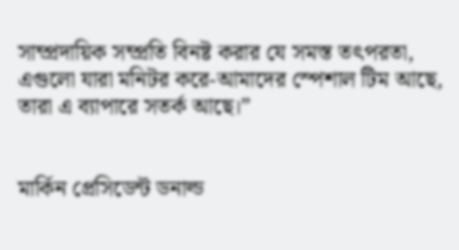সাম্প্রদায়িক সম্প্রতি বিনষ্ট করার যে সমস্ত তৎপরতা, এগুলো যারা মনিটর করে-আমাদের স্পেশাল টিম আছে, তারা এ ব্যাপারে সতর্ক আছে।”


মার্কিন প্রেসিডেন্ট ডনাল্ড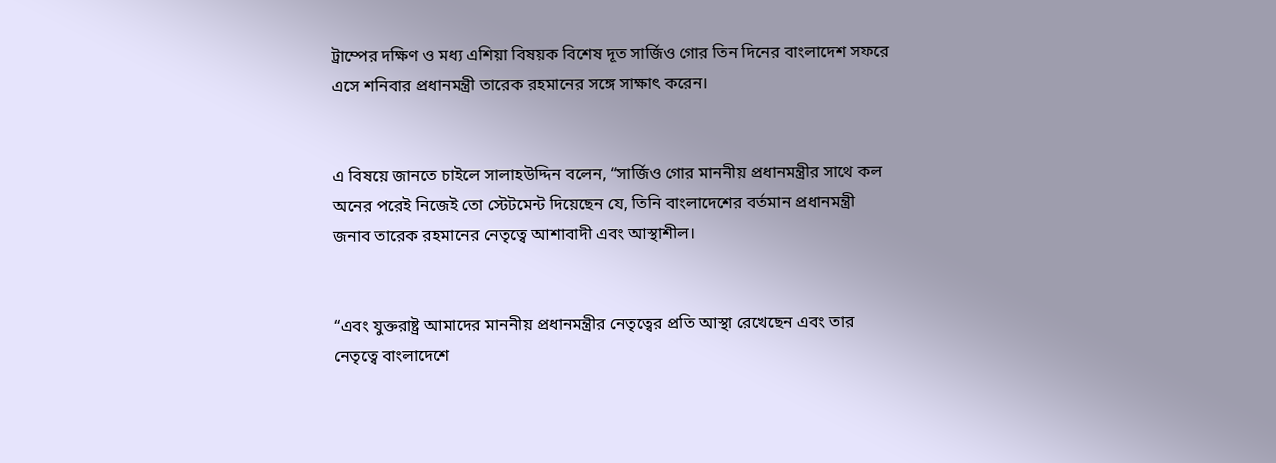ট্রাম্পের দক্ষিণ ও মধ্য এশিয়া বিষয়ক বিশেষ দূত সার্জিও গোর তিন দিনের বাংলাদেশ সফরে এসে শনিবার প্রধানমন্ত্রী তারেক রহমানের সঙ্গে সাক্ষাৎ করেন।


এ বিষয়ে জানতে চাইলে সালাহউদ্দিন বলেন, “সার্জিও গোর মাননীয় প্রধানমন্ত্রীর সাথে কল অনের পরেই নিজেই তো স্টেটমেন্ট দিয়েছেন যে, তিনি বাংলাদেশের বর্তমান প্রধানমন্ত্রী জনাব তারেক রহমানের নেতৃত্বে আশাবাদী এবং আস্থাশীল।


“এবং যুক্তরাষ্ট্র আমাদের মাননীয় প্রধানমন্ত্রীর নেতৃত্বের প্রতি আস্থা রেখেছেন এবং তার নেতৃত্বে বাংলাদেশে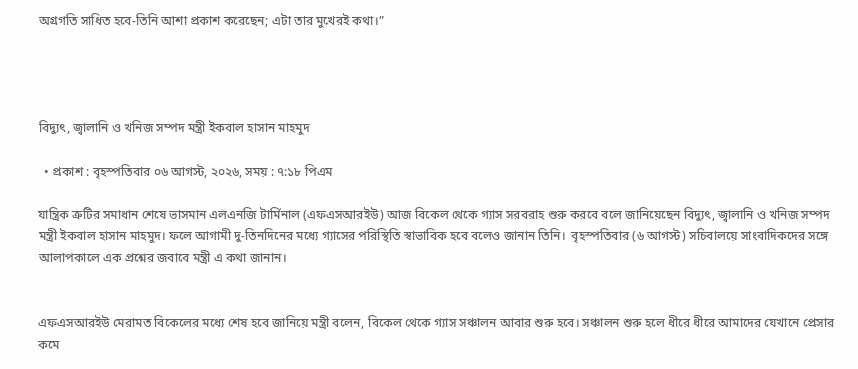অগ্রগতি সাধিত হবে-তিনি আশা প্রকাশ করেছেন; এটা তার মুখেরই কথা।”




বিদ্যুৎ, জ্বালানি ও খনিজ সম্পদ মন্ত্রী ইকবাল হাসান মাহমুদ

  • প্রকাশ : বৃহস্পতিবার ০৬ আগস্ট, ২০২৬, সময় : ৭:১৮ পিএম

যান্ত্রিক ত্রুটির সমাধান শেষে ভাসমান এলএনজি টার্মিনাল (এফএসআরইউ) আজ বিকেল থেকে গ্যাস সরবরাহ শুরু করবে বলে জানিয়েছেন বিদ্যুৎ, জ্বালানি ও খনিজ সম্পদ মন্ত্রী ইকবাল হাসান মাহমুদ। ফলে আগামী দু-তিনদিনের মধ্যে গ্যাসের পরিস্থিতি স্বাভাবিক হবে বলেও জানান তিনি।  বৃহস্পতিবার (৬ আগস্ট) সচিবালয়ে সাংবাদিকদের সঙ্গে আলাপকালে এক প্রশ্নের জবাবে মন্ত্রী এ কথা জানান।


এফএসআরইউ মেরামত বিকেলের মধ্যে শেষ হবে জানিয়ে মন্ত্রী বলেন, বিকেল থেকে গ্যাস সঞ্চালন আবার শুরু হবে। সঞ্চালন শুরু হলে ধীরে ধীরে আমাদের যেখানে প্রেসার কমে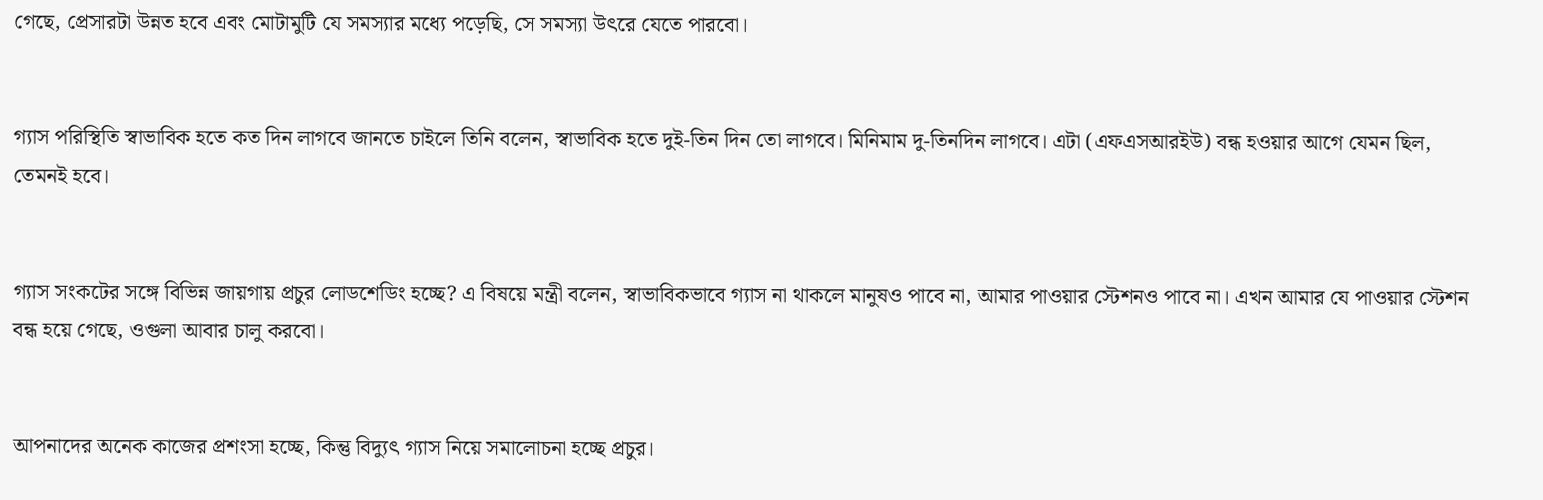গেছে, প্রেসারটা উন্নত হবে এবং মোটামুটি যে সমস্যার মধ্যে পড়েছি, সে সমস্যা উৎরে যেতে পারবো।


গ্যাস পরিস্থিতি স্বাভাবিক হতে কত দিন লাগবে জানতে চাইলে তিনি বলেন, স্বাভাবিক হতে দুই-তিন দিন তো লাগবে। মিনিমাম দু-তিনদিন লাগবে। এটা (এফএসআরইউ) বন্ধ হওয়ার আগে যেমন ছিল, তেমনই হবে।


গ্যাস সংকটের সঙ্গে বিভিন্ন জায়গায় প্রচুর লোডশেডিং হচ্ছে? এ বিষয়ে মন্ত্রী বলেন, স্বাভাবিকভাবে গ্যাস না থাকলে মানুষও পাবে না, আমার পাওয়ার স্টেশনও পাবে না। এখন আমার যে পাওয়ার স্টেশন বন্ধ হয়ে গেছে, ওগুলা আবার চালু করবো।


আপনাদের অনেক কাজের প্রশংসা হচ্ছে, কিন্তু বিদ্যুৎ গ্যাস নিয়ে সমালোচনা হচ্ছে প্রচুর।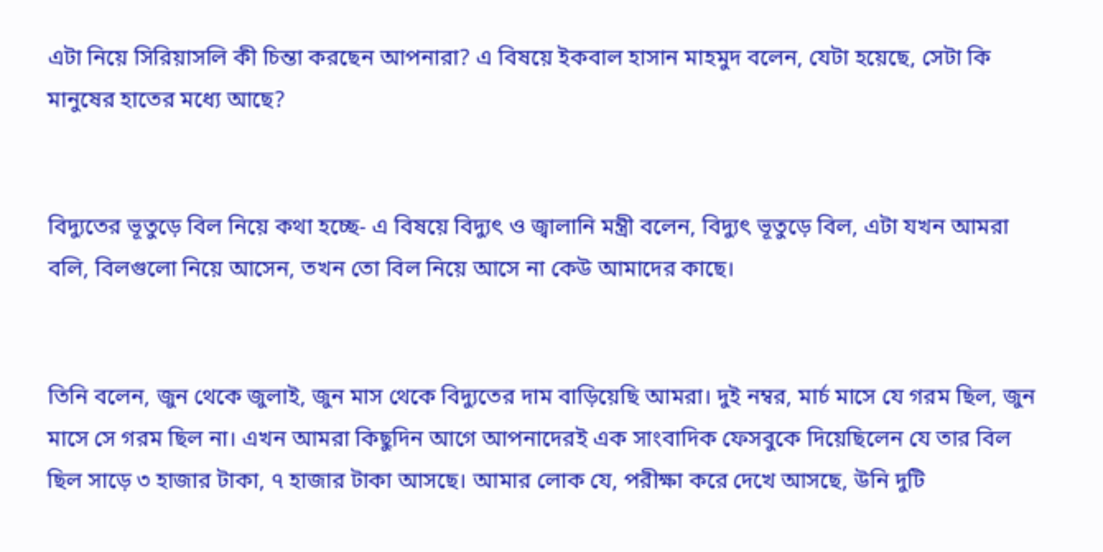এটা নিয়ে সিরিয়াসলি কী চিন্তা করছেন আপনারা? এ বিষয়ে ইকবাল হাসান মাহমুদ বলেন, যেটা হয়েছে, সেটা কি মানুষের হাতের মধ্যে আছে?


বিদ্যুতের ভূতুড়ে বিল নিয়ে কথা হচ্ছে- এ বিষয়ে বিদ্যুৎ ও জ্বালানি মন্ত্রী বলেন, বিদ্যুৎ ভূতুড়ে বিল, এটা যখন আমরা বলি, বিলগুলো নিয়ে আসেন, তখন তো বিল নিয়ে আসে না কেউ আমাদের কাছে।


তিনি বলেন, জুন থেকে জুলাই, জুন মাস থেকে বিদ্যুতের দাম বাড়িয়েছি আমরা। দুই নম্বর, মার্চ মাসে যে গরম ছিল, জুন মাসে সে গরম ছিল না। এখন আমরা কিছুদিন আগে আপনাদেরই এক সাংবাদিক ফেসবুকে দিয়েছিলেন যে তার বিল ছিল সাড়ে ৩ হাজার টাকা, ৭ হাজার টাকা আসছে। আমার লোক যে, পরীক্ষা করে দেখে আসছে, উনি দুটি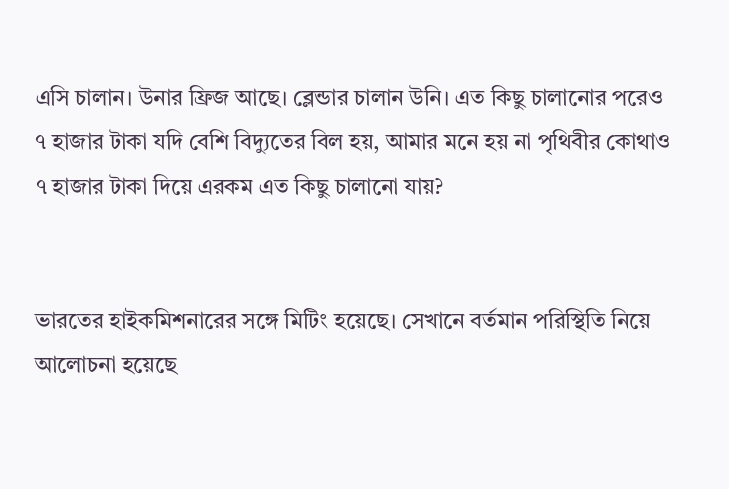এসি চালান। উনার ফ্রিজ আছে। ব্লেন্ডার চালান উনি। এত কিছু চালানোর পরেও ৭ হাজার টাকা যদি বেশি বিদ্যুতের বিল হয়, আমার মনে হয় না পৃথিবীর কোথাও ৭ হাজার টাকা দিয়ে এরকম এত কিছু চালানো যায়?


ভারতের হাইকমিশনারের সঙ্গে মিটিং হয়েছে। সেখানে বর্তমান পরিস্থিতি নিয়ে আলোচনা হয়েছে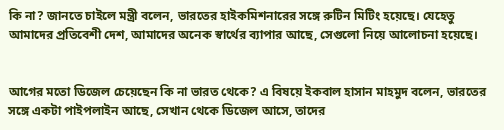কি না? জানতে চাইলে মন্ত্রী বলেন, ভারতের হাইকমিশনারের সঙ্গে রুটিন মিটিং হয়েছে। যেহেতু আমাদের প্রতিবেশী দেশ, আমাদের অনেক স্বার্থের ব্যাপার আছে, সেগুলো নিয়ে আলোচনা হয়েছে।


আগের মতো ডিজেল চেয়েছেন কি না ভারত থেকে? এ বিষয়ে ইকবাল হাসান মাহমুদ বলেন, ভারতের সঙ্গে একটা পাইপলাইন আছে, সেখান থেকে ডিজেল আসে, তাদের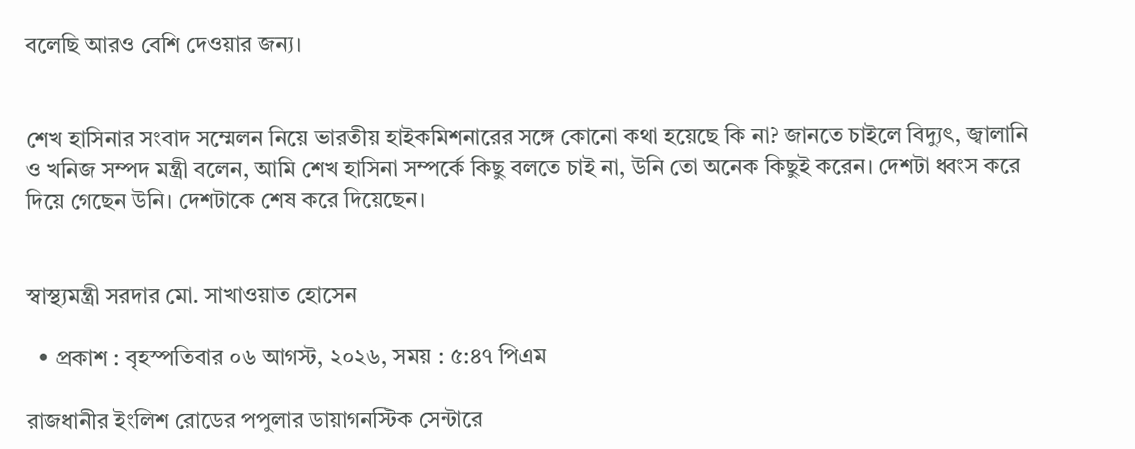বলেছি আরও বেশি দেওয়ার জন্য।


শেখ হাসিনার সংবাদ সম্মেলন নিয়ে ভারতীয় হাইকমিশনারের সঙ্গে কোনো কথা হয়েছে কি না? জানতে চাইলে বিদ্যুৎ, জ্বালানি ও খনিজ সম্পদ মন্ত্রী বলেন, আমি শেখ হাসিনা সম্পর্কে কিছু বলতে চাই না, উনি তো অনেক কিছুই করেন। দেশটা ধ্বংস করে দিয়ে গেছেন উনি। দেশটাকে শেষ করে দিয়েছেন।


স্বাস্থ্যমন্ত্রী সরদার মো. সাখাওয়াত হোসেন

  • প্রকাশ : বৃহস্পতিবার ০৬ আগস্ট, ২০২৬, সময় : ৫:৪৭ পিএম

রাজধানীর ইংলিশ রোডের পপুলার ডায়াগনস্টিক সেন্টারে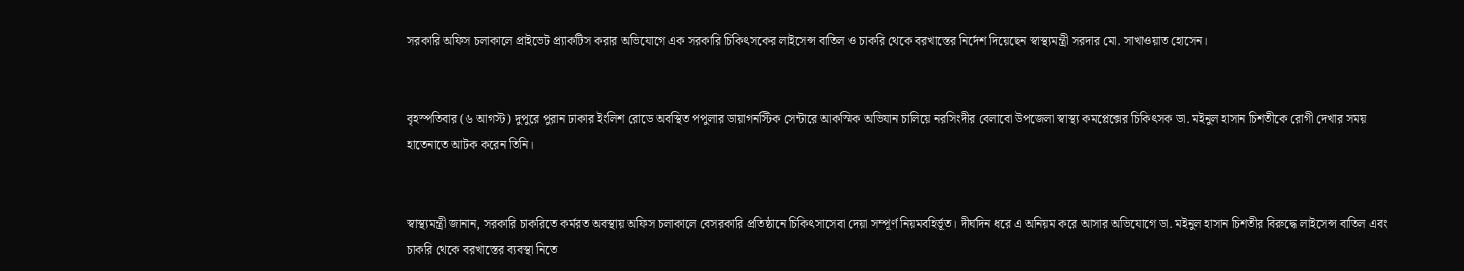সরকারি অফিস চলাকালে প্রাইভেট প্র্যাকটিস করার অভিযোগে এক সরকারি চিকিৎসকের লাইসেন্স বাতিল ও চাকরি থেকে বরখাস্তের নির্দেশ দিয়েছেন স্বাস্থ্যমন্ত্রী সরদার মো. সাখাওয়াত হোসেন।


বৃহস্পতিবার (৬ আগস্ট) দুপুরে পুরান ঢাকার ইংলিশ রোডে অবস্থিত পপুলার ডায়াগনস্টিক সেন্টারে আকস্মিক অভিযান চালিয়ে নরসিংদীর বেলাবো উপজেলা স্বাস্থ্য কমপ্লেক্সের চিকিৎসক ডা. মইনুল হাসান চিশতীকে রোগী দেখার সময় হাতেনাতে আটক করেন তিনি।


স্বাস্থ্যমন্ত্রী জানান, সরকারি চাকরিতে কর্মরত অবস্থায় অফিস চলাকালে বেসরকারি প্রতিষ্ঠানে চিকিৎসাসেবা দেয়া সম্পূর্ণ নিয়মবহির্ভূত। দীর্ঘদিন ধরে এ অনিয়ম করে আসার অভিযোগে ডা. মইনুল হাসান চিশতীর বিরুদ্ধে লাইসেন্স বাতিল এবং চাকরি থেকে বরখাস্তের ব্যবস্থা নিতে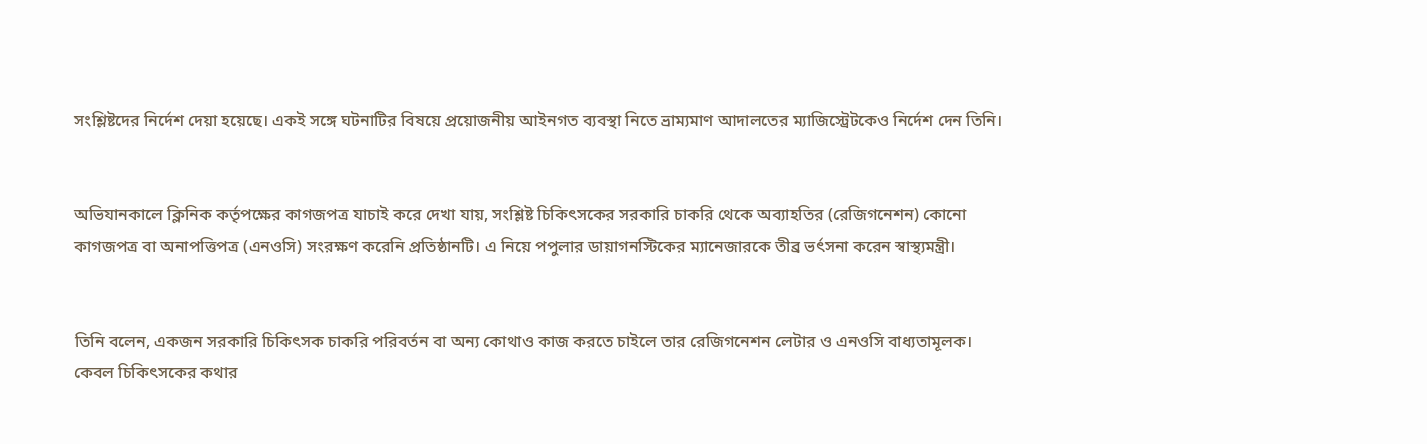সংশ্লিষ্টদের নির্দেশ দেয়া হয়েছে। একই সঙ্গে ঘটনাটির বিষয়ে প্রয়োজনীয় আইনগত ব্যবস্থা নিতে ভ্রাম্যমাণ আদালতের ম্যাজিস্ট্রেটকেও নির্দেশ দেন তিনি।


অভিযানকালে ক্লিনিক কর্তৃপক্ষের কাগজপত্র যাচাই করে দেখা যায়, সংশ্লিষ্ট চিকিৎসকের সরকারি চাকরি থেকে অব্যাহতির (রেজিগনেশন) কোনো কাগজপত্র বা অনাপত্তিপত্র (এনওসি) সংরক্ষণ করেনি প্রতিষ্ঠানটি। এ নিয়ে পপুলার ডায়াগনস্টিকের ম্যানেজারকে তীব্র ভর্ৎসনা করেন স্বাস্থ্যমন্ত্রী।


তিনি বলেন, একজন সরকারি চিকিৎসক চাকরি পরিবর্তন বা অন্য কোথাও কাজ করতে চাইলে তার রেজিগনেশন লেটার ও এনওসি বাধ্যতামূলক। কেবল চিকিৎসকের কথার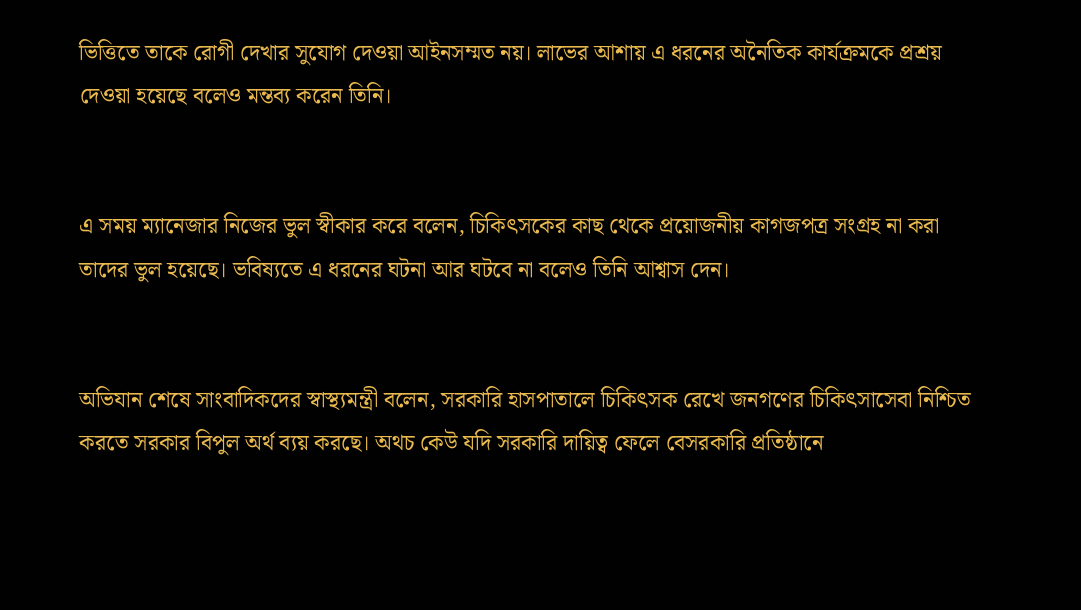ভিত্তিতে তাকে রোগী দেখার সুযোগ দেওয়া আইনসম্মত নয়। লাভের আশায় এ ধরনের অনৈতিক কার্যক্রমকে প্রশ্রয় দেওয়া হয়েছে বলেও মন্তব্য করেন তিনি।


এ সময় ম্যানেজার নিজের ভুল স্বীকার করে বলেন, চিকিৎসকের কাছ থেকে প্রয়োজনীয় কাগজপত্র সংগ্রহ না করা তাদের ভুল হয়েছে। ভবিষ্যতে এ ধরনের ঘটনা আর ঘটবে না বলেও তিনি আশ্বাস দেন।


অভিযান শেষে সাংবাদিকদের স্বাস্থ্যমন্ত্রী বলেন, সরকারি হাসপাতালে চিকিৎসক রেখে জনগণের চিকিৎসাসেবা নিশ্চিত করতে সরকার বিপুল অর্থ ব্যয় করছে। অথচ কেউ যদি সরকারি দায়িত্ব ফেলে বেসরকারি প্রতিষ্ঠানে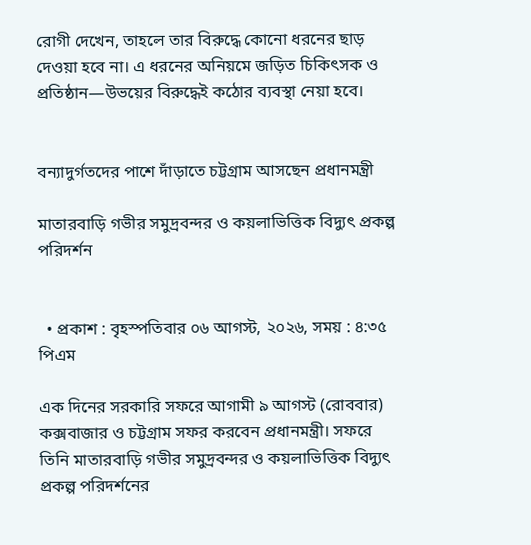রোগী দেখেন, তাহলে তার বিরুদ্ধে কোনো ধরনের ছাড় দেওয়া হবে না। এ ধরনের অনিয়মে জড়িত চিকিৎসক ও প্রতিষ্ঠান—উভয়ের বিরুদ্ধেই কঠোর ব্যবস্থা নেয়া হবে।


বন্যাদুর্গতদের পাশে দাঁড়াতে চট্টগ্রাম আসছেন প্রধানমন্ত্রী

মাতারবাড়ি গভীর সমুদ্রবন্দর ও কয়লাভিত্তিক বিদ্যুৎ প্রকল্প পরিদর্শন


  • প্রকাশ : বৃহস্পতিবার ০৬ আগস্ট, ২০২৬, সময় : ৪:৩৫ পিএম

এক দিনের সরকারি সফরে আগামী ৯ আগস্ট (রোববার) কক্সবাজার ও চট্টগ্রাম সফর করবেন প্রধানমন্ত্রী। সফরে তিনি মাতারবাড়ি গভীর সমুদ্রবন্দর ও কয়লাভিত্তিক বিদ্যুৎ প্রকল্প পরিদর্শনের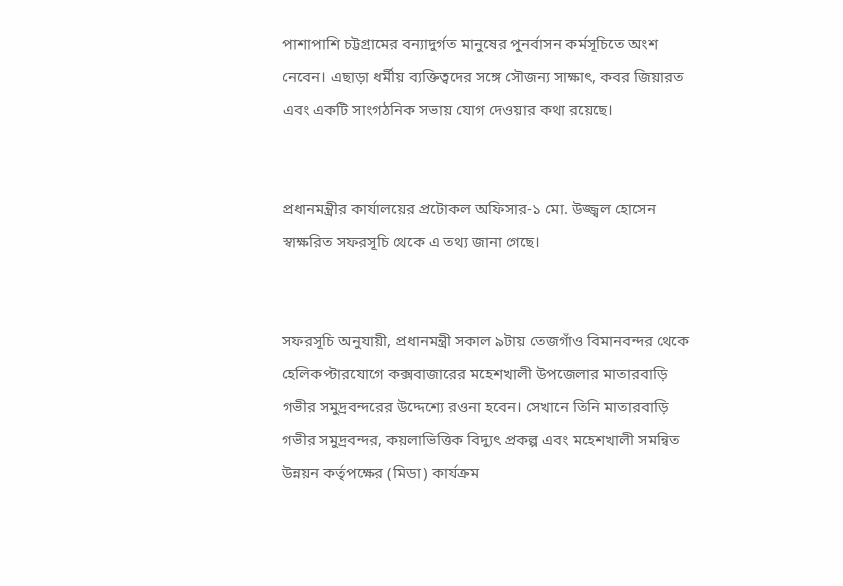পাশাপাশি চট্টগ্রামের বন্যাদুর্গত মানুষের পুনর্বাসন কর্মসূচিতে অংশ নেবেন। এছাড়া ধর্মীয় ব্যক্তিত্বদের সঙ্গে সৌজন্য সাক্ষাৎ, কবর জিয়ারত এবং একটি সাংগঠনিক সভায় যোগ দেওয়ার কথা রয়েছে।


প্রধানমন্ত্রীর কার্যালয়ের প্রটোকল অফিসার-১ মো. উজ্জ্বল হোসেন স্বাক্ষরিত সফরসূচি থেকে এ তথ্য জানা গেছে।


সফরসূচি অনুযায়ী, প্রধানমন্ত্রী সকাল ৯টায় তেজগাঁও বিমানবন্দর থেকে হেলিকপ্টারযোগে কক্সবাজারের মহেশখালী উপজেলার মাতারবাড়ি গভীর সমুদ্রবন্দরের উদ্দেশ্যে রওনা হবেন। সেখানে তিনি মাতারবাড়ি গভীর সমুদ্রবন্দর, কয়লাভিত্তিক বিদ্যুৎ প্রকল্প এবং মহেশখালী সমন্বিত উন্নয়ন কর্তৃপক্ষের (মিডা) কার্যক্রম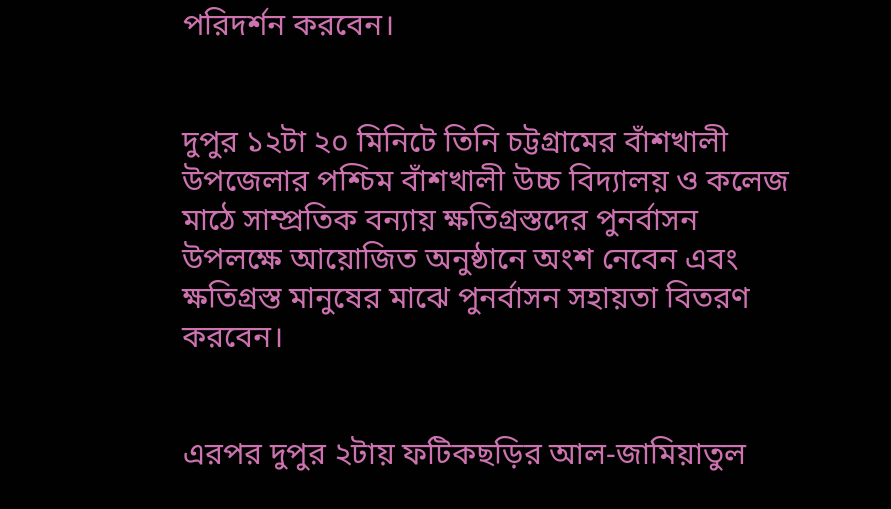পরিদর্শন করবেন।


দুপুর ১২টা ২০ মিনিটে তিনি চট্টগ্রামের বাঁশখালী উপজেলার পশ্চিম বাঁশখালী উচ্চ বিদ্যালয় ও কলেজ মাঠে সাম্প্রতিক বন্যায় ক্ষতিগ্রস্তদের পুনর্বাসন উপলক্ষে আয়োজিত অনুষ্ঠানে অংশ নেবেন এবং ক্ষতিগ্রস্ত মানুষের মাঝে পুনর্বাসন সহায়তা বিতরণ করবেন।


এরপর দুপুর ২টায় ফটিকছড়ির আল-জামিয়াতুল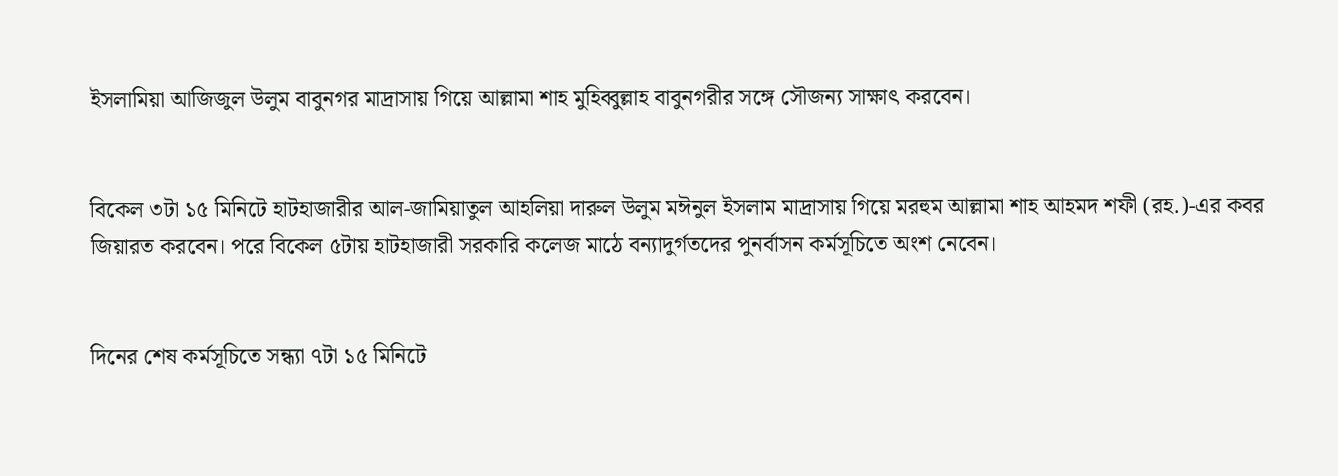ইসলামিয়া আজিজুল উলুম বাবুনগর মাদ্রাসায় গিয়ে আল্লামা শাহ মুহিব্বুল্লাহ বাবুনগরীর সঙ্গে সৌজন্য সাক্ষাৎ করবেন।


বিকেল ৩টা ১৫ মিনিটে হাটহাজারীর আল-জামিয়াতুল আহলিয়া দারুল উলুম মঈনুল ইসলাম মাদ্রাসায় গিয়ে মরহুম আল্লামা শাহ আহমদ শফী (রহ.)-এর কবর জিয়ারত করবেন। পরে বিকেল ৫টায় হাটহাজারী সরকারি কলেজ মাঠে বন্যাদুর্গতদের পুনর্বাসন কর্মসূচিতে অংশ নেবেন।


দিনের শেষ কর্মসূচিতে সন্ধ্যা ৭টা ১৫ মিনিটে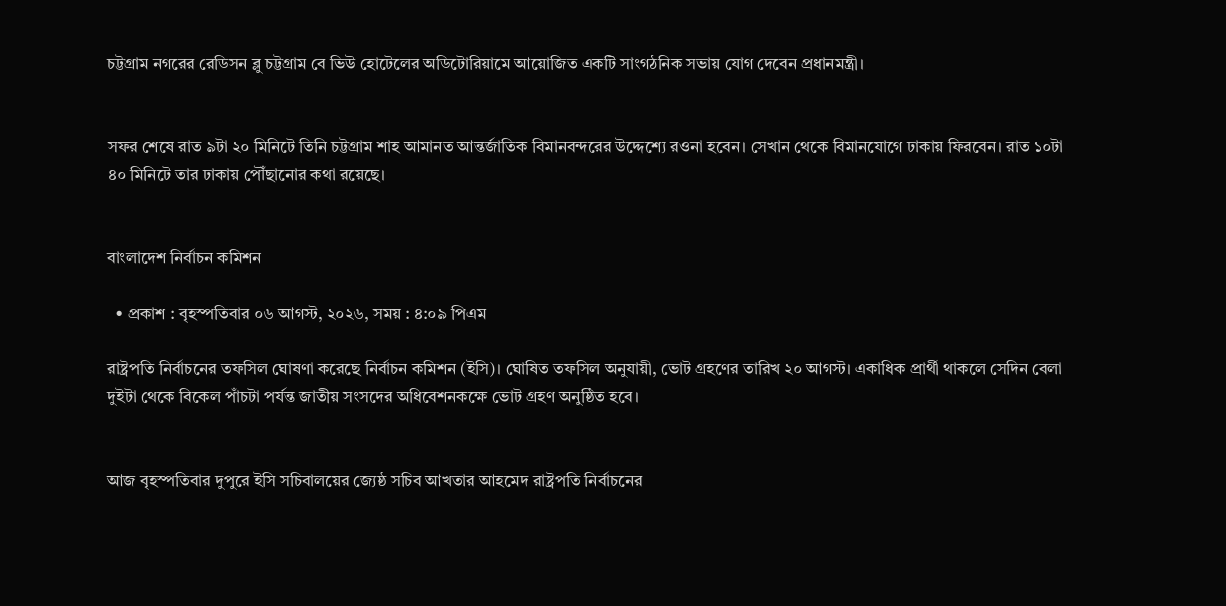চট্টগ্রাম নগরের রেডিসন ব্লু চট্টগ্রাম বে ভিউ হোটেলের অডিটোরিয়ামে আয়োজিত একটি সাংগঠনিক সভায় যোগ দেবেন প্রধানমন্ত্রী।


সফর শেষে রাত ৯টা ২০ মিনিটে তিনি চট্টগ্রাম শাহ আমানত আন্তর্জাতিক বিমানবন্দরের উদ্দেশ্যে রওনা হবেন। সেখান থেকে বিমানযোগে ঢাকায় ফিরবেন। রাত ১০টা ৪০ মিনিটে তার ঢাকায় পৌঁছানোর কথা রয়েছে।


বাংলাদেশ নির্বাচন কমিশন

  • প্রকাশ : বৃহস্পতিবার ০৬ আগস্ট, ২০২৬, সময় : ৪:০৯ পিএম

রাষ্ট্রপতি নির্বাচনের তফসিল ঘোষণা করেছে নির্বাচন কমিশন (ইসি)। ঘোষিত তফসিল অনুযায়ী, ভোট গ্রহণের তারিখ ২০ আগস্ট। একাধিক প্রার্থী থাকলে সেদিন বেলা দুইটা থেকে বিকেল পাঁচটা পর্যন্ত জাতীয় সংসদের অধিবেশনকক্ষে ভোট গ্রহণ অনুষ্ঠিত হবে।


আজ বৃহস্পতিবার দুপুরে ইসি সচিবালয়ের জ্যেষ্ঠ সচিব আখতার আহমেদ রাষ্ট্রপতি নির্বাচনের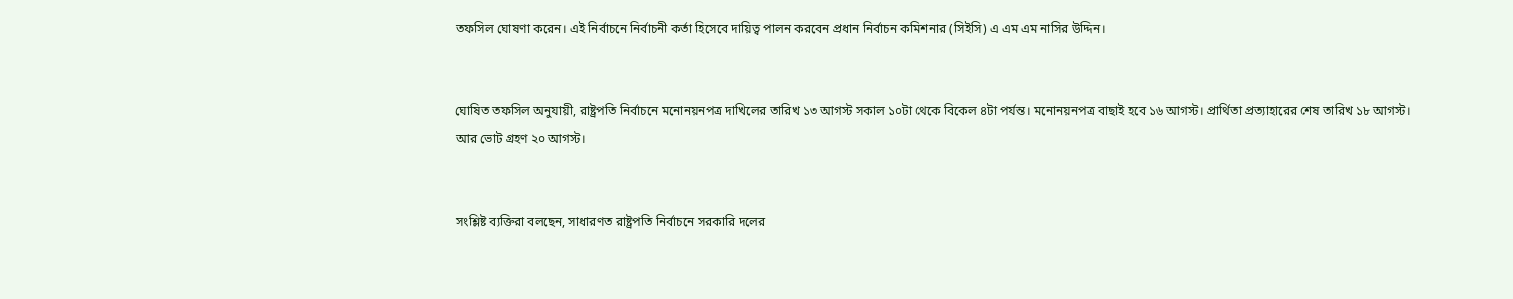তফসিল ঘোষণা করেন। এই নির্বাচনে নির্বাচনী কর্তা হিসেবে দায়িত্ব পালন করবেন প্রধান নির্বাচন কমিশনার (সিইসি) এ এম এম নাসির উদ্দিন।


ঘোষিত তফসিল অনুযায়ী, রাষ্ট্রপতি নির্বাচনে মনোনয়নপত্র দাখিলের তারিখ ১৩ আগস্ট সকাল ১০টা থেকে বিকেল ৪টা পর্যন্ত। মনোনয়নপত্র বাছাই হবে ১৬ আগস্ট। প্রার্থিতা প্রত্যাহারের শেষ তারিখ ১৮ আগস্ট। আর ভোট গ্রহণ ২০ আগস্ট।


সংশ্লিষ্ট ব্যক্তিরা বলছেন, সাধারণত রাষ্ট্রপতি নির্বাচনে সরকারি দলের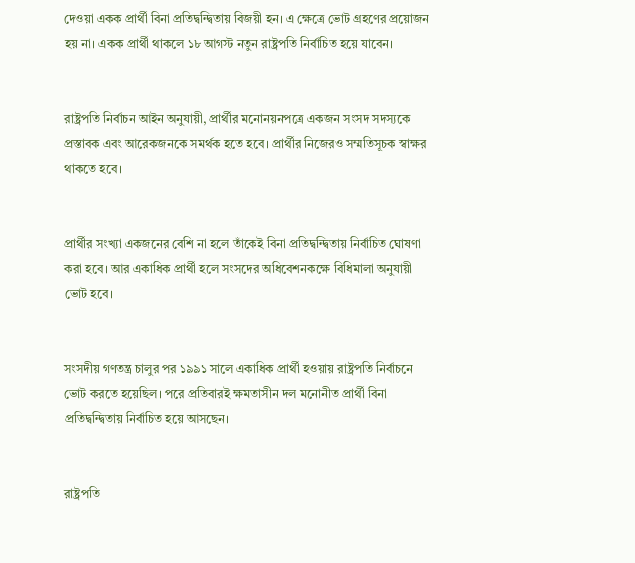দেওয়া একক প্রার্থী বিনা প্রতিদ্বন্দ্বিতায় বিজয়ী হন। এ ক্ষেত্রে ভোট গ্রহণের প্রয়োজন হয় না। একক প্রার্থী থাকলে ১৮ আগস্ট নতুন রাষ্ট্রপতি নির্বাচিত হয়ে যাবেন।


রাষ্ট্রপতি নির্বাচন আইন অনুযায়ী, প্রার্থীর মনোনয়নপত্রে একজন সংসদ সদস্যকে প্রস্তাবক এবং আরেকজনকে সমর্থক হতে হবে। প্রার্থীর নিজেরও সম্মতিসূচক স্বাক্ষর থাকতে হবে।


প্রার্থীর সংখ্যা একজনের বেশি না হলে তাঁকেই বিনা প্রতিদ্বন্দ্বিতায় নির্বাচিত ঘোষণা করা হবে। আর একাধিক প্রার্থী হলে সংসদের অধিবেশনকক্ষে বিধিমালা অনুযায়ী ভোট হবে।


সংসদীয় গণতন্ত্র চালুর পর ১৯৯১ সালে একাধিক প্রার্থী হওয়ায় রাষ্ট্রপতি নির্বাচনে ভোট করতে হয়েছিল। পরে প্রতিবারই ক্ষমতাসীন দল মনোনীত প্রার্থী বিনা প্রতিদ্বন্দ্বিতায় নির্বাচিত হয়ে আসছেন।


রাষ্ট্রপতি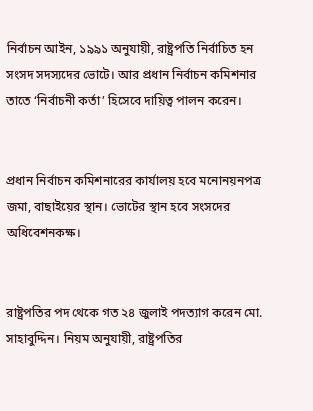নির্বাচন আইন, ১৯৯১ অনুযায়ী, রাষ্ট্রপতি নির্বাচিত হন সংসদ সদস্যদের ভোটে। আর প্রধান নির্বাচন কমিশনার তাতে ‘নির্বাচনী কর্তা’ হিসেবে দায়িত্ব পালন করেন।


প্রধান নির্বাচন কমিশনারের কার্যালয় হবে মনোনয়নপত্র জমা, বাছাইয়ের স্থান। ভোটের স্থান হবে সংসদের অধিবেশনকক্ষ।


রাষ্ট্রপতির পদ থেকে গত ২৪ জুলাই পদত্যাগ করেন মো. সাহাবুদ্দিন। নিয়ম অনুযায়ী, রাষ্ট্রপতির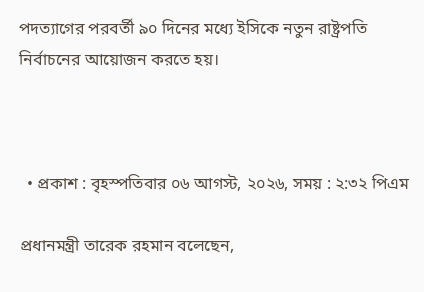পদত্যাগের পরবর্তী ৯০ দিনের মধ্যে ইসিকে নতুন রাষ্ট্রপতি নির্বাচনের আয়োজন করতে হয়।



  • প্রকাশ : বৃহস্পতিবার ০৬ আগস্ট, ২০২৬, সময় : ২:৩২ পিএম

প্রধানমন্ত্রী তারেক রহমান বলেছেন,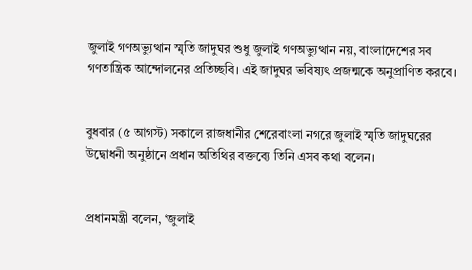জুলাই গণঅভ্যুত্থান স্মৃতি জাদুঘর শুধু জুলাই গণঅভ্যুত্থান নয়, বাংলাদেশের সব গণতান্ত্রিক আন্দোলনের প্রতিচ্ছবি। এই জাদুঘর ভবিষ্যৎ প্রজন্মকে অনুপ্রাণিত করবে।


বুধবার (৫ আগস্ট) সকালে রাজধানীর শেরেবাংলা নগরে জুলাই স্মৃতি জাদুঘরের উদ্বোধনী অনুষ্ঠানে প্রধান অতিথির বক্তব্যে তিনি এসব কথা বলেন।


প্রধানমন্ত্রী বলেন, ‘জুলাই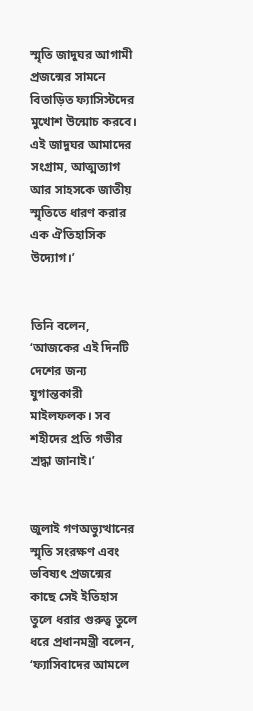স্মৃতি জাদুঘর আগামী প্রজন্মের সামনে বিতাড়িত ফ্যাসিস্টদের মুখোশ উন্মোচ করবে। এই জাদুঘর আমাদের সংগ্রাম, আত্মত্যাগ আর সাহসকে জাতীয় স্মৃতিতে ধারণ করার এক ঐতিহাসিক উদ্যোগ।’


তিনি বলেন, ‘আজকের এই দিনটি দেশের জন্য যুগান্তকারী মাইলফলক। সব শহীদের প্রতি গভীর শ্রদ্ধা জানাই।’


জুলাই গণঅভ্যুত্থানের স্মৃতি সংরক্ষণ এবং ভবিষ্যৎ প্রজন্মের কাছে সেই ইতিহাস তুলে ধরার গুরুত্ব তুলে ধরে প্রধানমন্ত্রী বলেন, ‘ফ্যাসিবাদের আমলে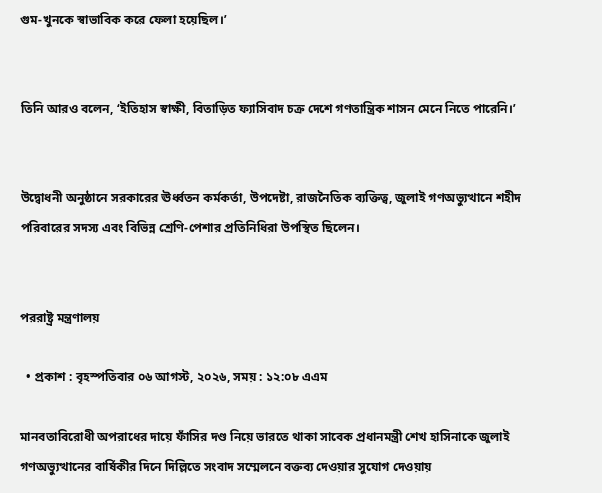গুম-খুনকে স্বাভাবিক করে ফেলা হয়েছিল।’


তিনি আরও বলেন, ‘ইতিহাস স্বাক্ষী, বিতাড়িত ফ্যাসিবাদ চক্র দেশে গণতান্ত্রিক শাসন মেনে নিতে পারেনি।’


উদ্বোধনী অনুষ্ঠানে সরকারের ঊর্ধ্বতন কর্মকর্তা, উপদেষ্টা, রাজনৈতিক ব্যক্তিত্ব, জুলাই গণঅভ্যুত্থানে শহীদ পরিবারের সদস্য এবং বিভিন্ন শ্রেণি-পেশার প্রতিনিধিরা উপস্থিত ছিলেন।


পররাষ্ট্র মন্ত্রণালয়

  • প্রকাশ : বৃহস্পতিবার ০৬ আগস্ট, ২০২৬, সময় : ১২:০৮ এএম

মানবতাবিরোধী অপরাধের দায়ে ফাঁসির দণ্ড নিয়ে ভারতে থাকা সাবেক প্রধানমন্ত্রী শেখ হাসিনাকে জুলাই গণঅভ্যুত্থানের বার্ষিকীর দিনে দিল্লিতে সংবাদ সম্মেলনে বক্তব্য দেওয়ার সুযোগ দেওয়ায়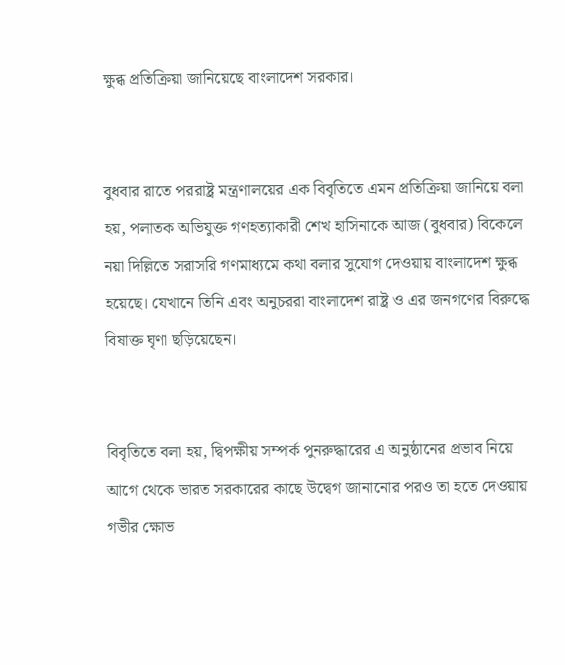ক্ষুব্ধ প্রতিক্রিয়া জানিয়েছে বাংলাদেশ সরকার।


বুধবার রাতে পররাষ্ট্র মন্ত্রণালয়ের এক বিবৃতিতে এমন প্রতিক্রিয়া জানিয়ে বলা হয়, পলাতক অভিযুক্ত গণহত্যাকারী শেখ হাসিনাকে আজ (বুধবার) বিকেলে নয়া দিল্লিতে সরাসরি গণমাধ্যমে কথা বলার সুযোগ দেওয়ায় বাংলাদেশ ক্ষুব্ধ হয়েছে। যেখানে তিনি এবং অনুচররা বাংলাদেশ রাষ্ট্র ও এর জনগণের বিরুদ্ধে বিষাক্ত ঘৃণা ছড়িয়েছেন।


বিবৃতিতে বলা হয়, দ্বিপক্ষীয় সম্পর্ক পুনরুদ্ধারের এ অনুষ্ঠানের প্রভাব নিয়ে আগে থেকে ভারত সরকারের কাছে উদ্বেগ জানানোর পরও তা হতে দেওয়ায় গভীর ক্ষোভ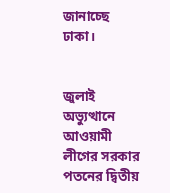জানাচ্ছে ঢাকা।


জুলাই অভ্যুত্থানে আওয়ামী লীগের সরকার পতনের দ্বিতীয়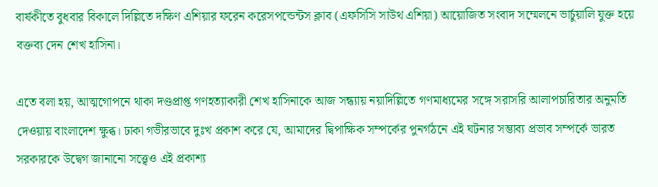বার্ষকীতে বুধবার বিকালে দিল্লিতে দক্ষিণ এশিয়ার ফরেন করেসপন্ডেন্টস ক্লাব (এফসিসি সাউথ এশিয়া) আয়োজিত সংবাদ সম্মেলনে ভার্চুয়ালি যুক্ত হয়ে বক্তব্য দেন শেখ হাসিনা।

এতে বলা হয়, আত্মগোপনে থাকা দণ্ডপ্রাপ্ত গণহত্যাকারী শেখ হাসিনাকে আজ সন্ধ্যায় নয়াদিল্লিতে গণমাধ্যমের সঙ্গে সরাসরি আলাপচারিতার অনুমতি দেওয়ায় বাংলাদেশ ক্ষুব্ধ। ঢাকা গভীরভাবে দুঃখ প্রকাশ করে যে, আমাদের দ্বিপাক্ষিক সম্পর্কের পুনর্গঠনে এই ঘটনার সম্ভাব্য প্রভাব সম্পর্কে ভারত সরকারকে উদ্বেগ জানানো সত্ত্বেও এই প্রকাশ্য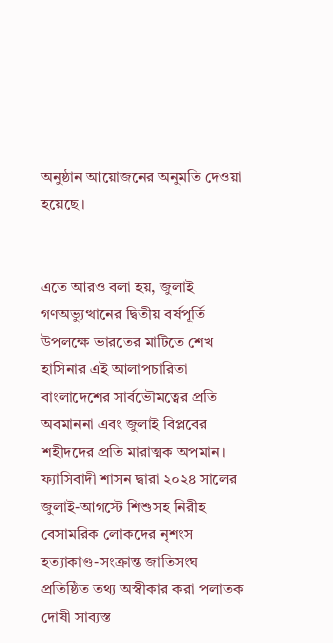অনুষ্ঠান আয়োজনের অনুমতি দেওয়া হয়েছে।


এতে আরও বলা হয়, জুলাই গণঅভ্যুত্থানের দ্বিতীয় বর্ষপূর্তি উপলক্ষে ভারতের মাটিতে শেখ হাসিনার এই আলাপচারিতা বাংলাদেশের সার্বভৌমত্বের প্রতি অবমাননা এবং জুলাই বিপ্লবের শহীদদের প্রতি মারাত্মক অপমান। ফ্যাসিবাদী শাসন দ্বারা ২০২৪ সালের জুলাই-আগস্টে শিশুসহ নিরীহ বেসামরিক লোকদের নৃশংস হত্যাকাণ্ড-সংক্রান্ত জাতিসংঘ প্রতিষ্ঠিত তথ্য অস্বীকার করা পলাতক দোষী সাব্যস্ত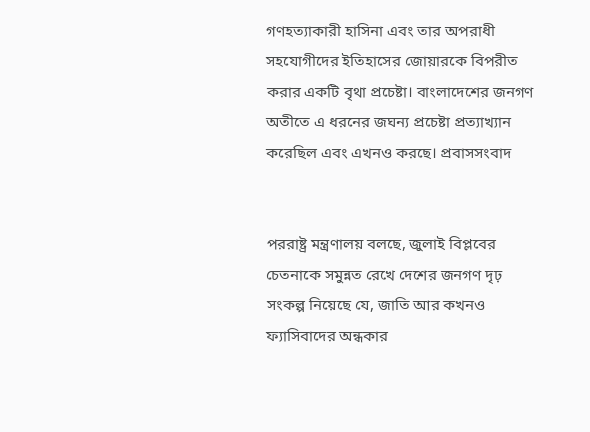গণহত্যাকারী হাসিনা এবং তার অপরাধী সহযোগীদের ইতিহাসের জোয়ারকে বিপরীত করার একটি বৃথা প্রচেষ্টা। বাংলাদেশের জনগণ অতীতে এ ধরনের জঘন্য প্রচেষ্টা প্রত্যাখ্যান করেছিল এবং এখনও করছে। প্রবাসসংবাদ


পররাষ্ট্র মন্ত্রণালয় বলছে, জুলাই বিপ্লবের চেতনাকে সমুন্নত রেখে দেশের জনগণ দৃঢ় সংকল্প নিয়েছে যে, জাতি আর কখনও ফ্যাসিবাদের অন্ধকার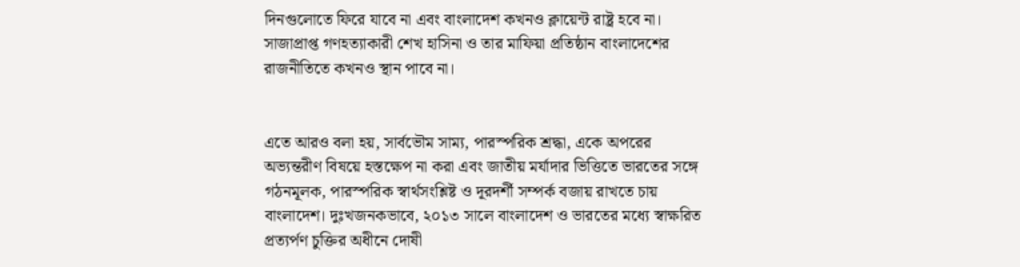দিনগুলোতে ফিরে যাবে না এবং বাংলাদেশ কখনও ক্লায়েন্ট রাষ্ট্র হবে না। সাজাপ্রাপ্ত গণহত্যাকারী শেখ হাসিনা ও তার মাফিয়া প্রতিষ্ঠান বাংলাদেশের রাজনীতিতে কখনও স্থান পাবে না।


এতে আরও বলা হয়, সার্বভৌম সাম্য, পারস্পরিক শ্রদ্ধা, একে অপরের অভ্যন্তরীণ বিষয়ে হস্তক্ষেপ না করা এবং জাতীয় মর্যাদার ভিত্তিতে ভারতের সঙ্গে গঠনমূলক, পারস্পরিক স্বার্থসংশ্লিষ্ট ও দূরদর্শী সম্পর্ক বজায় রাখতে চায় বাংলাদেশ। দুঃখজনকভাবে, ২০১৩ সালে বাংলাদেশ ও ভারতের মধ্যে স্বাক্ষরিত প্রত্যর্পণ চুক্তির অধীনে দোষী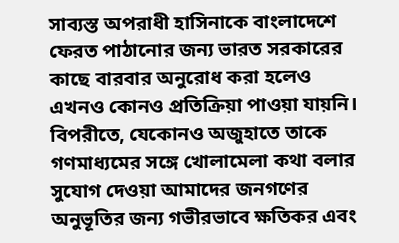সাব্যস্ত অপরাধী হাসিনাকে বাংলাদেশে ফেরত পাঠানোর জন্য ভারত সরকারের কাছে বারবার অনুরোধ করা হলেও এখনও কোনও প্রতিক্রিয়া পাওয়া যায়নি। বিপরীতে, যেকোনও অজুহাতে তাকে গণমাধ্যমের সঙ্গে খোলামেলা কথা বলার সুযোগ দেওয়া আমাদের জনগণের অনুভূতির জন্য গভীরভাবে ক্ষতিকর এবং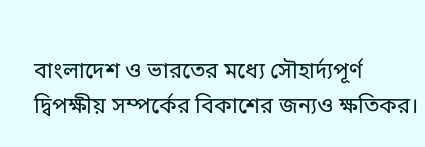বাংলাদেশ ও ভারতের মধ্যে সৌহার্দ্যপূর্ণ দ্বিপক্ষীয় সম্পর্কের বিকাশের জন্যও ক্ষতিকর।